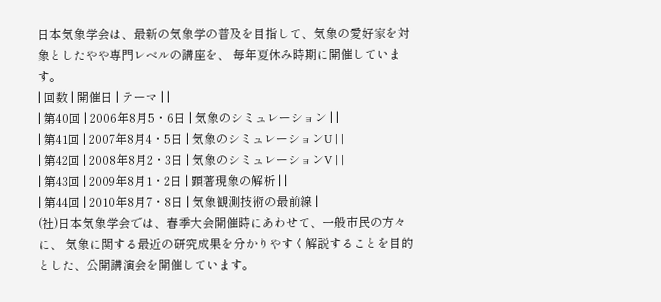日本気象学会は、最新の気象学の普及を目指して、気象の愛好家を対象としたやや専門レベルの講座を、 毎年夏休み時期に開催しています。
| 回数 | 開催日 | テーマ | |
| 第40回 | 2006年8月5・6日 | 気象のシミュレーション | |
| 第41回 | 2007年8月4・5日 | 気象のシミュレーションU | |
| 第42回 | 2008年8月2・3日 | 気象のシミュレーションV | |
| 第43回 | 2009年8月1・2日 | 顕著現象の解析 | |
| 第44回 | 2010年8月7・8日 | 気象観測技術の最前線 |
(社)日本気象学会では、春季大会開催時にあわせて、一般市民の方々に、 気象に関する最近の研究成果を分かりやすく解説することを目的とした、公開講演会を開催しています。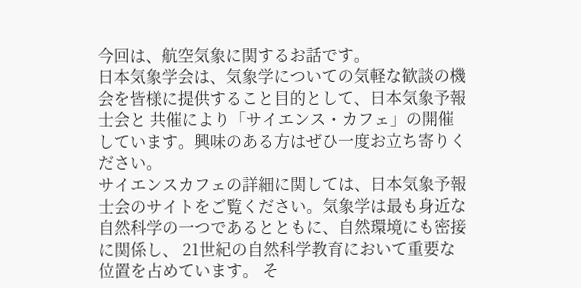今回は、航空気象に関するお話です。
日本気象学会は、気象学についての気軽な歓談の機会を皆様に提供すること目的として、日本気象予報士会と 共催により「サイエンス・カフェ」の開催しています。興味のある方はぜひ一度お立ち寄りください。
サイエンスカフェの詳細に関しては、日本気象予報士会のサイトをご覧ください。気象学は最も身近な自然科学の一つであるとともに、自然環境にも密接に関係し、 21世紀の自然科学教育において重要な位置を占めています。 そ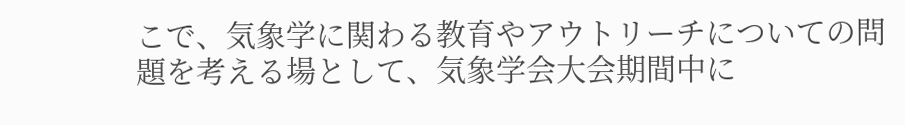こで、気象学に関わる教育やアウトリーチについての問題を考える場として、気象学会大会期間中に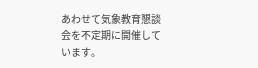あわせて気象教育懇談会を不定期に開催しています。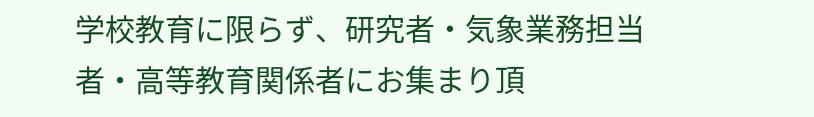学校教育に限らず、研究者・気象業務担当者・高等教育関係者にお集まり頂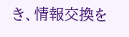き、情報交換を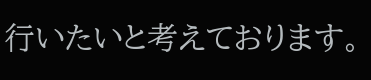行いたいと考えております。